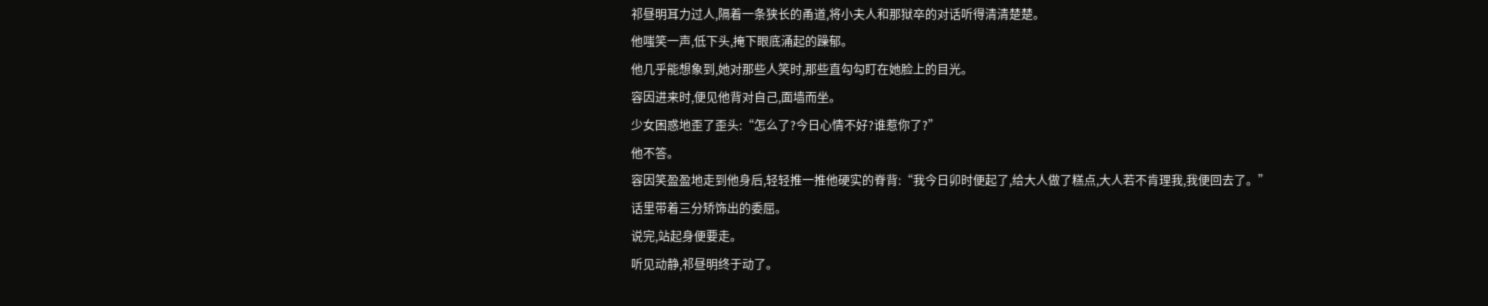祁昼明耳力过人,隔着一条狭长的甬道,将小夫人和那狱卒的对话听得清清楚楚。
他嗤笑一声,低下头,掩下眼底涌起的躁郁。
他几乎能想象到,她对那些人笑时,那些直勾勾盯在她脸上的目光。
容因进来时,便见他背对自己,面墙而坐。
少女困惑地歪了歪头:“怎么了?今日心情不好?谁惹你了?”
他不答。
容因笑盈盈地走到他身后,轻轻推一推他硬实的脊背:“我今日卯时便起了,给大人做了糕点,大人若不肯理我,我便回去了。”
话里带着三分矫饰出的委屈。
说完,站起身便要走。
听见动静,祁昼明终于动了。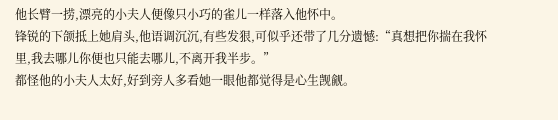他长臂一捞,漂亮的小夫人便像只小巧的雀儿一样落入他怀中。
锋锐的下颌抵上她肩头,他语调沉沉,有些发狠,可似乎还带了几分遗憾:“真想把你揣在我怀里,我去哪儿你便也只能去哪儿,不离开我半步。”
都怪他的小夫人太好,好到旁人多看她一眼他都觉得是心生觊觎。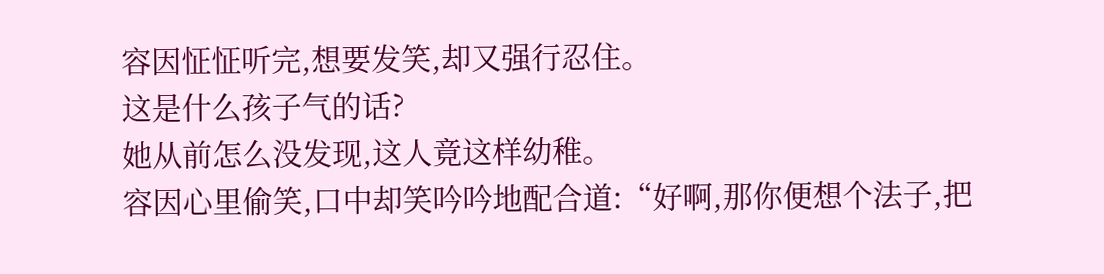容因怔怔听完,想要发笑,却又强行忍住。
这是什么孩子气的话?
她从前怎么没发现,这人竟这样幼稚。
容因心里偷笑,口中却笑吟吟地配合道:“好啊,那你便想个法子,把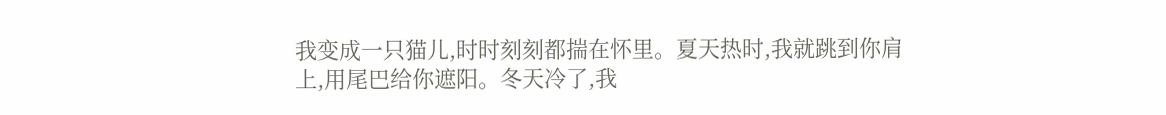我变成一只猫儿,时时刻刻都揣在怀里。夏天热时,我就跳到你肩上,用尾巴给你遮阳。冬天冷了,我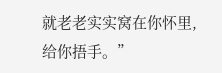就老老实实窝在你怀里,给你捂手。”